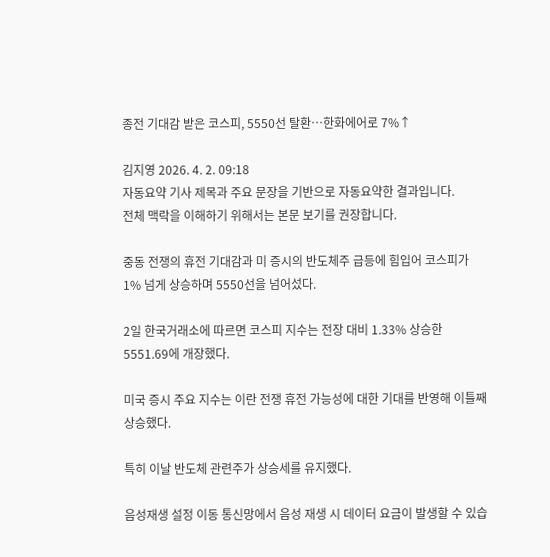종전 기대감 받은 코스피, 5550선 탈환…한화에어로 7%↑

김지영 2026. 4. 2. 09:18
자동요약 기사 제목과 주요 문장을 기반으로 자동요약한 결과입니다.
전체 맥락을 이해하기 위해서는 본문 보기를 권장합니다.

중동 전쟁의 휴전 기대감과 미 증시의 반도체주 급등에 힘입어 코스피가 1% 넘게 상승하며 5550선을 넘어섰다.

2일 한국거래소에 따르면 코스피 지수는 전장 대비 1.33% 상승한 5551.69에 개장했다.

미국 증시 주요 지수는 이란 전쟁 휴전 가능성에 대한 기대를 반영해 이틀째 상승했다.

특히 이날 반도체 관련주가 상승세를 유지했다.

음성재생 설정 이동 통신망에서 음성 재생 시 데이터 요금이 발생할 수 있습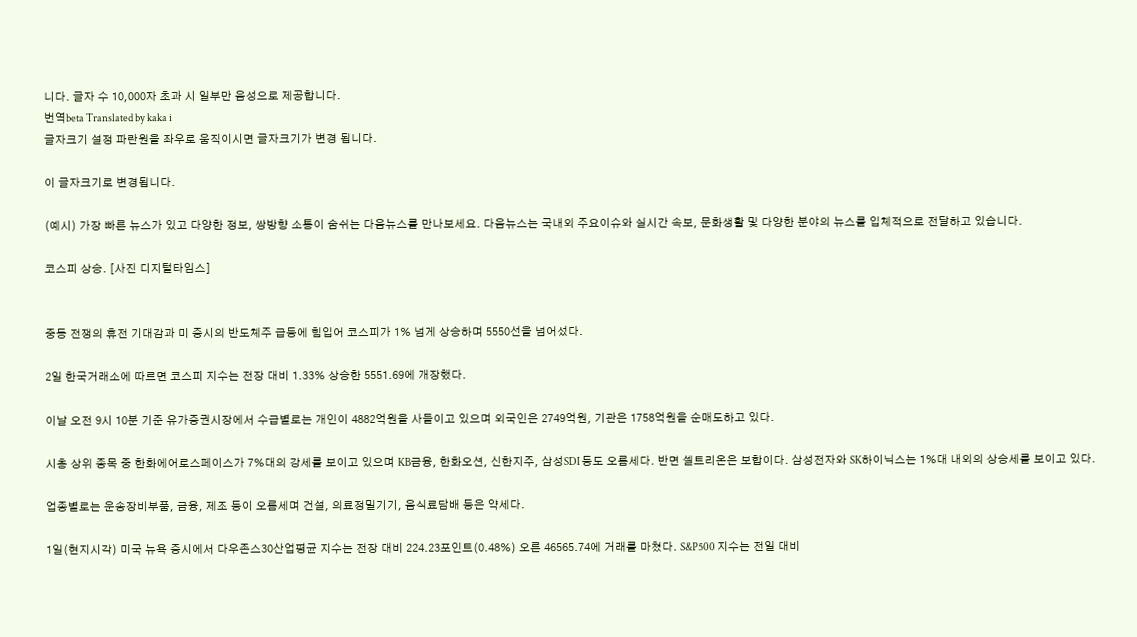니다. 글자 수 10,000자 초과 시 일부만 음성으로 제공합니다.
번역beta Translated by kaka i
글자크기 설정 파란원을 좌우로 움직이시면 글자크기가 변경 됩니다.

이 글자크기로 변경됩니다.

(예시) 가장 빠른 뉴스가 있고 다양한 정보, 쌍방향 소통이 숨쉬는 다음뉴스를 만나보세요. 다음뉴스는 국내외 주요이슈와 실시간 속보, 문화생활 및 다양한 분야의 뉴스를 입체적으로 전달하고 있습니다.

코스피 상승. [사진 디지털타임스]


중동 전쟁의 휴전 기대감과 미 증시의 반도체주 급등에 힘입어 코스피가 1% 넘게 상승하며 5550선을 넘어섰다.

2일 한국거래소에 따르면 코스피 지수는 전장 대비 1.33% 상승한 5551.69에 개장했다.

이날 오전 9시 10분 기준 유가증권시장에서 수급별로는 개인이 4882억원을 사들이고 있으며 외국인은 2749억원, 기관은 1758억원을 순매도하고 있다.

시총 상위 종목 중 한화에어로스페이스가 7%대의 강세를 보이고 있으며 KB금융, 한화오션, 신한지주, 삼성SDI 등도 오름세다. 반면 셀트리온은 보합이다. 삼성전자와 SK하이닉스는 1%대 내외의 상승세를 보이고 있다.

업종별로는 운송장비부품, 금융, 제조 등이 오름세며 건설, 의료정밀기기, 음식료담배 등은 약세다.

1일(현지시각) 미국 뉴욕 증시에서 다우존스30산업평균 지수는 전장 대비 224.23포인트(0.48%) 오른 46565.74에 거래를 마쳤다. S&P500 지수는 전일 대비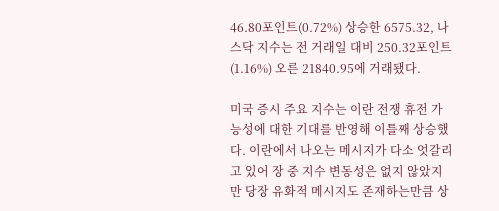46.80포인트(0.72%) 상승한 6575.32, 나스닥 지수는 전 거래일 대비 250.32포인트(1.16%) 오른 21840.95에 거래됐다.

미국 증시 주요 지수는 이란 전쟁 휴전 가능성에 대한 기대를 반영해 이틀째 상승했다. 이란에서 나오는 메시지가 다소 엇갈리고 있어 장 중 지수 변동성은 없지 않았지만 당장 유화적 메시지도 존재하는만큼 상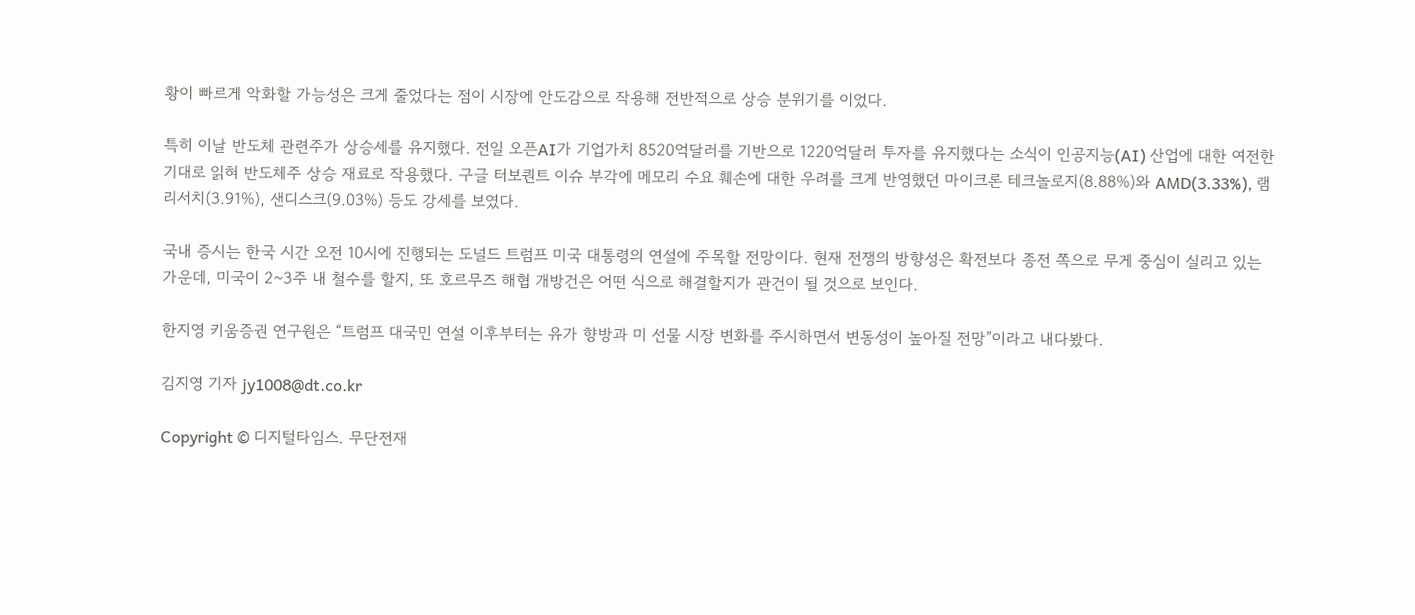황이 빠르게 악화할 가능성은 크게 줄었다는 점이 시장에 안도감으로 작용해 전반적으로 상승 분위기를 이었다.

특히 이날 반도체 관련주가 상승세를 유지했다. 전일 오픈AI가 기업가치 8520억달러를 기반으로 1220억달러 투자를 유지했다는 소식이 인공지능(AI) 산업에 대한 여전한 기대로 읽혀 반도체주 상승 재료로 작용했다. 구글 터보퀀트 이슈 부각에 메모리 수요 훼손에 대한 우려를 크게 반영했던 마이크론 테크놀로지(8.88%)와 AMD(3.33%), 램 리서치(3.91%), 샌디스크(9.03%) 등도 강세를 보였다.

국내 증시는 한국 시간 오전 10시에 진행되는 도널드 트럼프 미국 대통령의 연설에 주목할 전망이다. 현재 전쟁의 방향성은 확전보다 종전 쪽으로 무게 중심이 실리고 있는 가운데, 미국이 2~3주 내 철수를 할지, 또 호르무즈 해협 개방건은 어떤 식으로 해결할지가 관건이 될 것으로 보인다.

한지영 키움증권 연구원은 “트럼프 대국민 연설 이후부터는 유가 향방과 미 선물 시장 변화를 주시하면서 변동성이 높아질 전망”이라고 내다봤다.

김지영 기자 jy1008@dt.co.kr

Copyright © 디지털타임스. 무단전재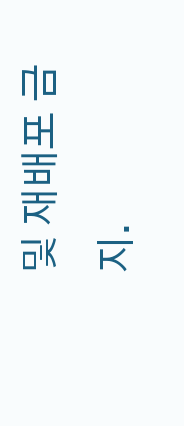및 재배포 금지.